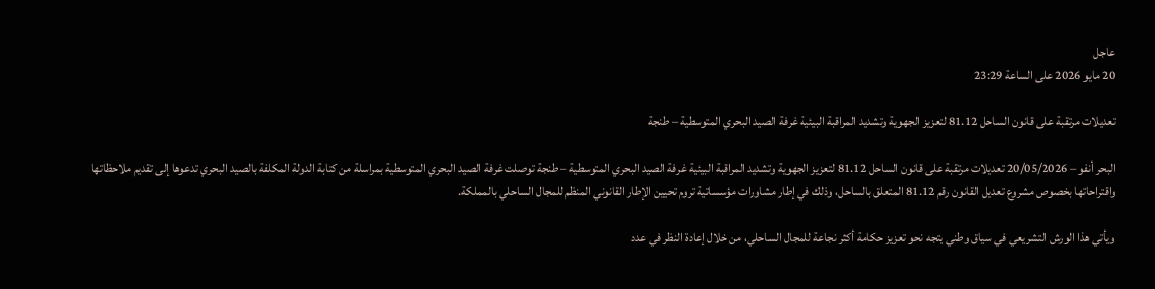عاجل
20 مايو 2026 على الساعة 23:29

تعديلات مرتقبة على قانون الساحل 81.12 لتعزيز الجهوية وتشديد المراقبة البيئية غرفة الصيد البحري المتوسطية – طنجة

البحر أنفو – 20/05/2026 تعديلات مرتقبة على قانون الساحل 81.12 لتعزيز الجهوية وتشديد المراقبة البيئية غرفة الصيد البحري المتوسطية – طنجة توصلت غرفة الصيد البحري المتوسطية بمراسلة من كتابة الدولة المكلفة بالصيد البحري تدعوها إلى تقديم ملاحظاتها واقتراحاتها بخصوص مشروع تعديل القانون رقم 81.12 المتعلق بالساحل، وذلك في إطار مشاورات مؤسساتية تروم تحيين الإطار القانوني المنظم للمجال الساحلي بالمملكة.

ويأتي هذا الورش التشريعي في سياق وطني يتجه نحو تعزيز حكامة أكثر نجاعة للمجال الساحلي، من خلال إعادة النظر في عدد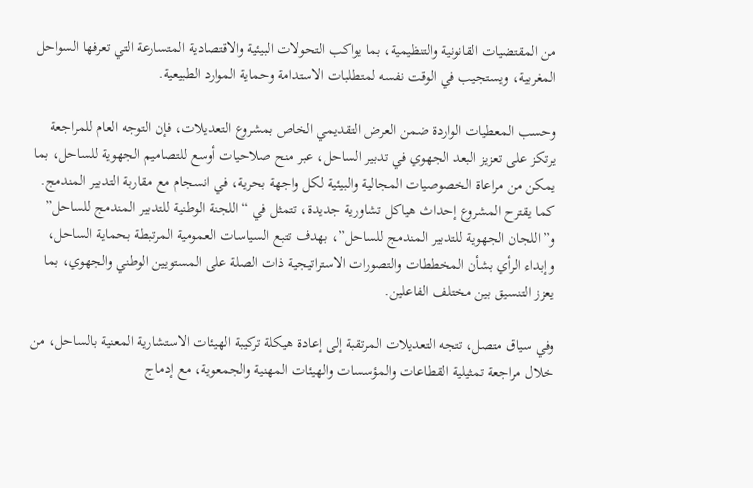من المقتضيات القانونية والتنظيمية، بما يواكب التحولات البيئية والاقتصادية المتسارعة التي تعرفها السواحل المغربية، ويستجيب في الوقت نفسه لمتطلبات الاستدامة وحماية الموارد الطبيعية.

وحسب المعطيات الواردة ضمن العرض التقديمي الخاص بمشروع التعديلات، فإن التوجه العام للمراجعة يرتكز على تعزيز البعد الجهوي في تدبير الساحل، عبر منح صلاحيات أوسع للتصاميم الجهوية للساحل، بما يمكن من مراعاة الخصوصيات المجالية والبيئية لكل واجهة بحرية، في انسجام مع مقاربة التدبير المندمج. كما يقترح المشروع إحداث هياكل تشاورية جديدة، تتمثل في “اللجنة الوطنية للتدبير المندمج للساحل” و”اللجان الجهوية للتدبير المندمج للساحل”، بهدف تتبع السياسات العمومية المرتبطة بحماية الساحل، وإبداء الرأي بشأن المخططات والتصورات الاستراتيجية ذات الصلة على المستويين الوطني والجهوي، بما يعزز التنسيق بين مختلف الفاعلين.

وفي سياق متصل، تتجه التعديلات المرتقبة إلى إعادة هيكلة تركيبة الهيئات الاستشارية المعنية بالساحل، من خلال مراجعة تمثيلية القطاعات والمؤسسات والهيئات المهنية والجمعوية، مع إدماج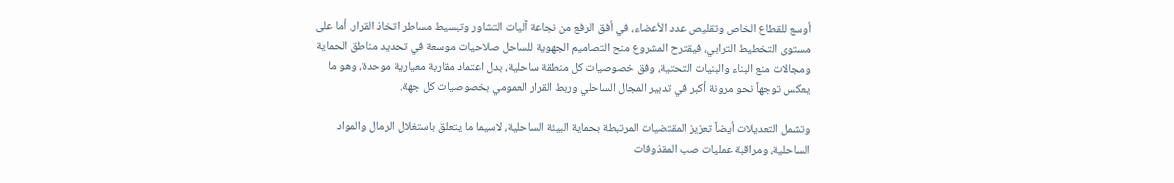أوسع للقطاع الخاص وتقليص عدد الأعضاء، في أفق الرفع من نجاعة آليات التشاور وتبسيط مساطر اتخاذ القرار. أما على مستوى التخطيط الترابي، فيقترح المشروع منح التصاميم الجهوية للساحل صلاحيات موسعة في تحديد مناطق الحماية ومجالات منع البناء والبنيات التحتية، وفق خصوصيات كل منطقة ساحلية، بدل اعتماد مقاربة معيارية موحدة، وهو ما يعكس توجهاً نحو مرونة أكبر في تدبير المجال الساحلي وربط القرار العمومي بخصوصيات كل جهة.

وتشمل التعديلات أيضاً تعزيز المقتضيات المرتبطة بحماية البيئة الساحلية، لاسيما ما يتعلق باستغلال الرمال والمواد الساحلية، ومراقبة عمليات صب المقذوفات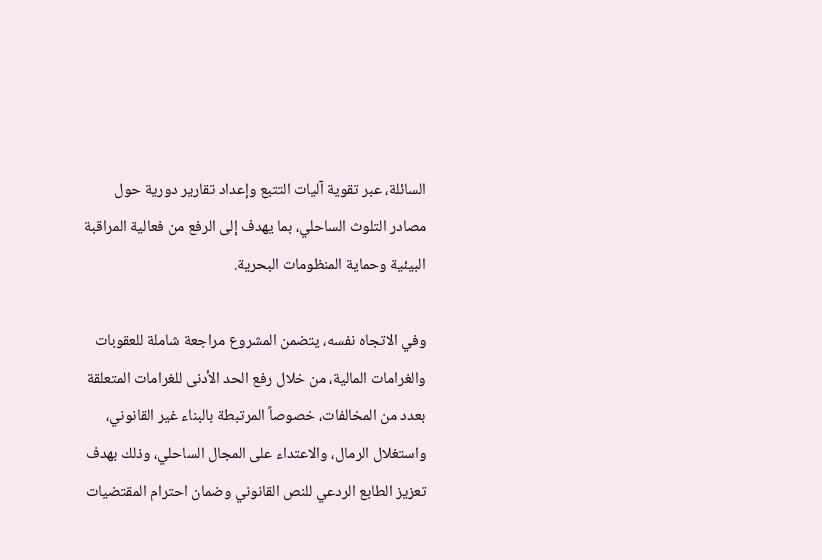السائلة، عبر تقوية آليات التتبع وإعداد تقارير دورية حول مصادر التلوث الساحلي، بما يهدف إلى الرفع من فعالية المراقبة البيئية وحماية المنظومات البحرية.

وفي الاتجاه نفسه، يتضمن المشروع مراجعة شاملة للعقوبات والغرامات المالية، من خلال رفع الحد الأدنى للغرامات المتعلقة بعدد من المخالفات، خصوصاً المرتبطة بالبناء غير القانوني، واستغلال الرمال، والاعتداء على المجال الساحلي، وذلك بهدف تعزيز الطابع الردعي للنص القانوني وضمان احترام المقتضيات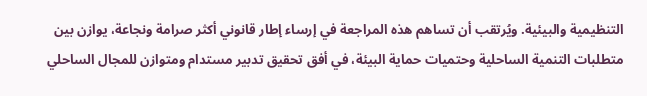التنظيمية والبيئية. ويُرتقب أن تساهم هذه المراجعة في إرساء إطار قانوني أكثر صرامة ونجاعة، يوازن بين متطلبات التنمية الساحلية وحتميات حماية البيئة، في أفق تحقيق تدبير مستدام ومتوازن للمجال الساحلي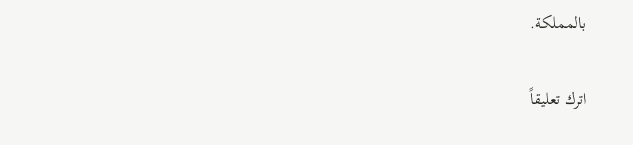بالمملكة.

اترك تعليقاً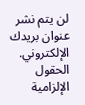لن يتم نشر عنوان بريدك الإلكتروني. الحقول الإلزامية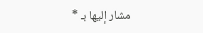مشار إليها بـ *